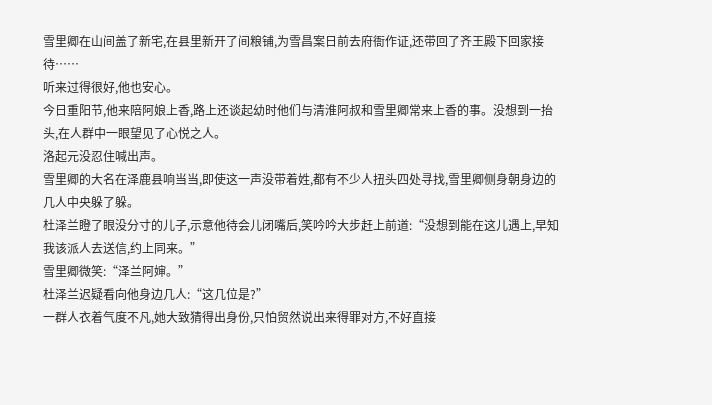雪里卿在山间盖了新宅,在县里新开了间粮铺,为雪昌案日前去府衙作证,还带回了齐王殿下回家接待……
听来过得很好,他也安心。
今日重阳节,他来陪阿娘上香,路上还谈起幼时他们与清淮阿叔和雪里卿常来上香的事。没想到一抬头,在人群中一眼望见了心悦之人。
洛起元没忍住喊出声。
雪里卿的大名在泽鹿县响当当,即使这一声没带着姓,都有不少人扭头四处寻找,雪里卿侧身朝身边的几人中央躲了躲。
杜泽兰瞪了眼没分寸的儿子,示意他待会儿闭嘴后,笑吟吟大步赶上前道:“没想到能在这儿遇上,早知我该派人去送信,约上同来。”
雪里卿微笑:“泽兰阿婶。”
杜泽兰迟疑看向他身边几人:“这几位是?”
一群人衣着气度不凡,她大致猜得出身份,只怕贸然说出来得罪对方,不好直接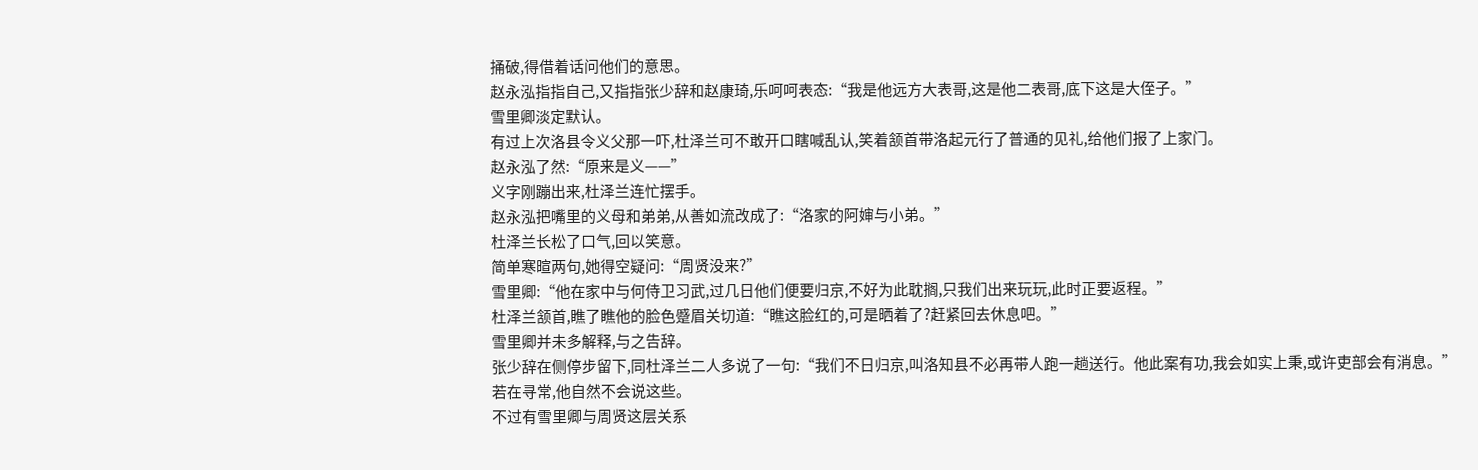捅破,得借着话问他们的意思。
赵永泓指指自己,又指指张少辞和赵康琦,乐呵呵表态:“我是他远方大表哥,这是他二表哥,底下这是大侄子。”
雪里卿淡定默认。
有过上次洛县令义父那一吓,杜泽兰可不敢开口瞎喊乱认,笑着颔首带洛起元行了普通的见礼,给他们报了上家门。
赵永泓了然:“原来是义——”
义字刚蹦出来,杜泽兰连忙摆手。
赵永泓把嘴里的义母和弟弟,从善如流改成了:“洛家的阿婶与小弟。”
杜泽兰长松了口气,回以笑意。
简单寒暄两句,她得空疑问:“周贤没来?”
雪里卿:“他在家中与何侍卫习武,过几日他们便要归京,不好为此耽搁,只我们出来玩玩,此时正要返程。”
杜泽兰颔首,瞧了瞧他的脸色蹙眉关切道:“瞧这脸红的,可是晒着了?赶紧回去休息吧。”
雪里卿并未多解释,与之告辞。
张少辞在侧停步留下,同杜泽兰二人多说了一句:“我们不日归京,叫洛知县不必再带人跑一趟送行。他此案有功,我会如实上秉,或许吏部会有消息。”
若在寻常,他自然不会说这些。
不过有雪里卿与周贤这层关系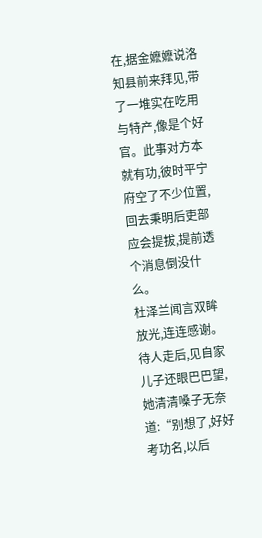在,据金嬷嬷说洛知县前来拜见,带了一堆实在吃用与特产,像是个好官。此事对方本就有功,彼时平宁府空了不少位置,回去秉明后吏部应会提拔,提前透个消息倒没什么。
杜泽兰闻言双眸放光,连连感谢。
待人走后,见自家儿子还眼巴巴望,她清清嗓子无奈道:“别想了,好好考功名,以后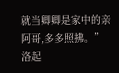就当卿卿是家中的亲阿哥,多多照拂。”
洛起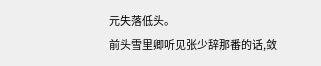元失落低头。
前头雪里卿听见张少辞那番的话,敛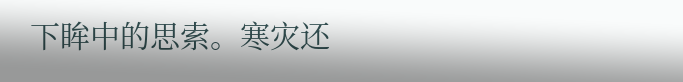下眸中的思索。寒灾还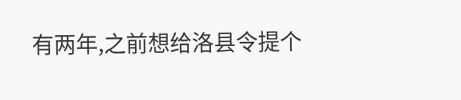有两年,之前想给洛县令提个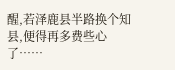醒,若泽鹿县半路换个知县,便得再多费些心了……